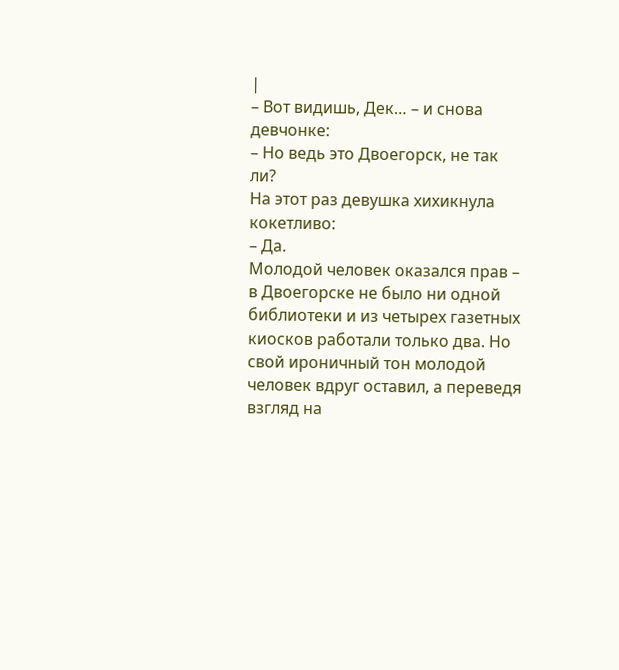|
– Вот видишь, Дек… – и снова девчонке:
– Но ведь это Двоегорск, не так ли?
На этот раз девушка хихикнула кокетливо:
– Да.
Молодой человек оказался прав – в Двоегорске не было ни одной библиотеки и из четырех газетных киосков работали только два. Но свой ироничный тон молодой человек вдруг оставил, а переведя взгляд на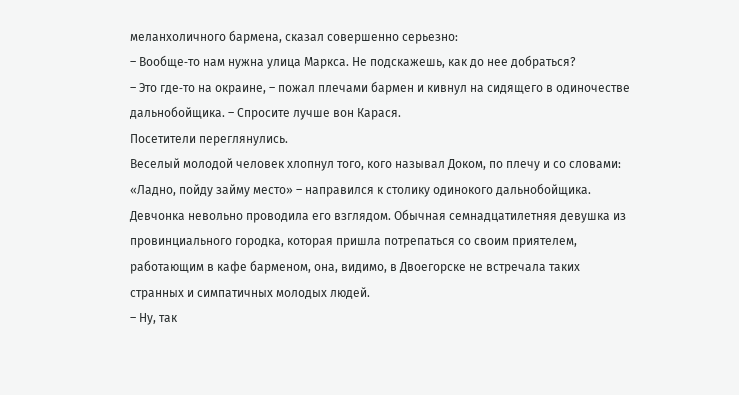меланхоличного бармена, сказал совершенно серьезно:
– Вообще‑то нам нужна улица Маркса. Не подскажешь, как до нее добраться?
– Это где‑то на окраине, – пожал плечами бармен и кивнул на сидящего в одиночестве дальнобойщика. – Спросите лучше вон Карася.
Посетители переглянулись.
Веселый молодой человек хлопнул того, кого называл Доком, по плечу и со словами: «Ладно, пойду займу место» – направился к столику одинокого дальнобойщика.
Девчонка невольно проводила его взглядом. Обычная семнадцатилетняя девушка из провинциального городка, которая пришла потрепаться со своим приятелем, работающим в кафе барменом, она, видимо, в Двоегорске не встречала таких странных и симпатичных молодых людей.
– Ну, так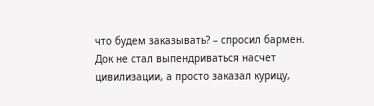что будем заказывать? – спросил бармен.
Док не стал выпендриваться насчет цивилизации, а просто заказал курицу,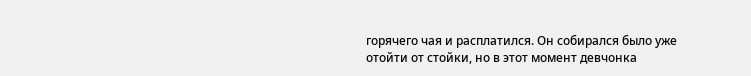горячего чая и расплатился. Он собирался было уже отойти от стойки, но в этот момент девчонка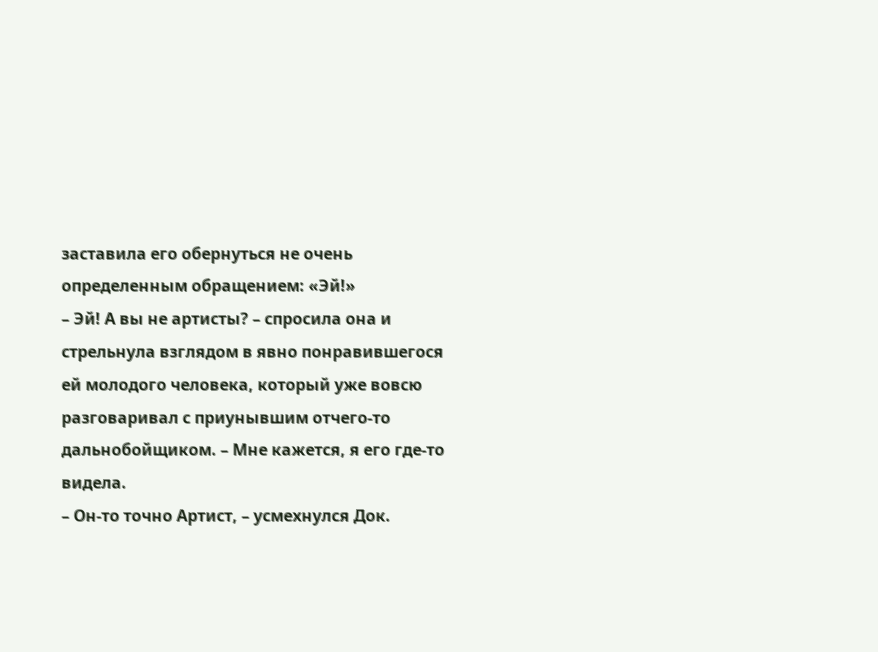заставила его обернуться не очень определенным обращением: «Эй!»
– Эй! А вы не артисты? – спросила она и стрельнула взглядом в явно понравившегося ей молодого человека, который уже вовсю разговаривал с приунывшим отчего‑то дальнобойщиком. – Мне кажется, я его где‑то видела.
– Он‑то точно Артист, – усмехнулся Док.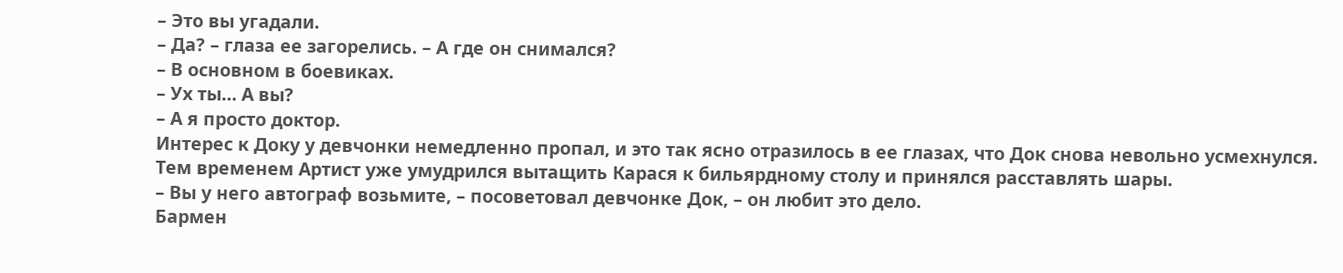– Это вы угадали.
– Да? – глаза ее загорелись. – А где он снимался?
– В основном в боевиках.
– Ух ты… А вы?
– А я просто доктор.
Интерес к Доку у девчонки немедленно пропал, и это так ясно отразилось в ее глазах, что Док снова невольно усмехнулся.
Тем временем Артист уже умудрился вытащить Карася к бильярдному столу и принялся расставлять шары.
– Вы у него автограф возьмите, – посоветовал девчонке Док, – он любит это дело.
Бармен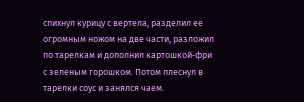спихнул курицу с вертела, разделил ее огромным ножом на две части, разложил по тарелкам и дополнил картошкой‑фри с зеленым горошком. Потом плеснул в тарелки соус и занялся чаем.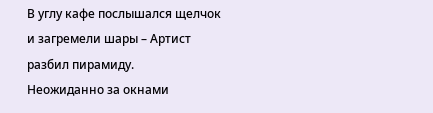В углу кафе послышался щелчок и загремели шары – Артист разбил пирамиду.
Неожиданно за окнами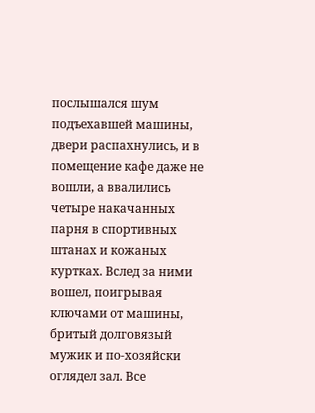послышался шум подъехавшей машины, двери распахнулись, и в помещение кафе даже не вошли, а ввалились четыре накачанных парня в спортивных штанах и кожаных куртках. Вслед за ними вошел, поигрывая ключами от машины, бритый долговязый мужик и по‑хозяйски оглядел зал. Все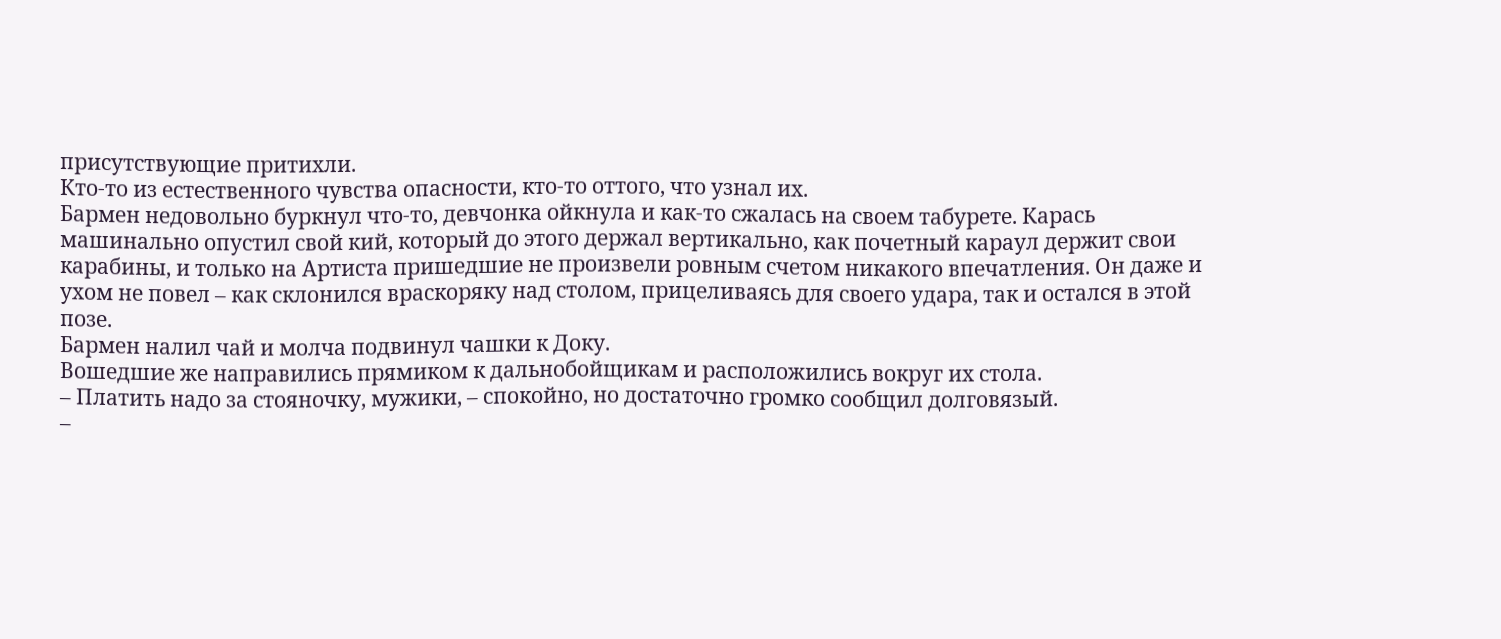присутствующие притихли.
Кто‑то из естественного чувства опасности, кто‑то оттого, что узнал их.
Бармен недовольно буркнул что‑то, девчонка ойкнула и как‑то сжалась на своем табурете. Карась машинально опустил свой кий, который до этого держал вертикально, как почетный караул держит свои карабины, и только на Артиста пришедшие не произвели ровным счетом никакого впечатления. Он даже и ухом не повел – как склонился враскоряку над столом, прицеливаясь для своего удара, так и остался в этой позе.
Бармен налил чай и молча подвинул чашки к Доку.
Вошедшие же направились прямиком к дальнобойщикам и расположились вокруг их стола.
– Платить надо за стояночку, мужики, – спокойно, но достаточно громко сообщил долговязый.
–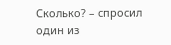Сколько? – спросил один из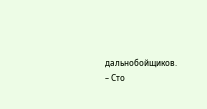дальнобойщиков.
– Сто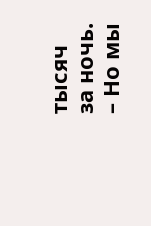тысяч за ночь.
– Но мы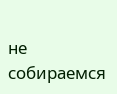не собираемся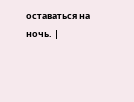оставаться на ночь. |